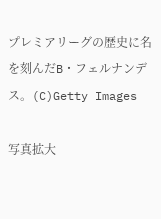プレミアリーグの歴史に名を刻んだB・フェルナンデス。(C)Getty Images

写真拡大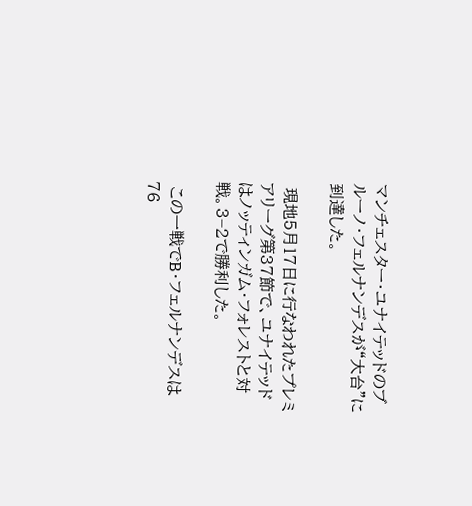マンチェスター・ユナイテッドのブルーノ・フェルナンデスが“大台”に到達した。

 現地5月17日に行なわれたプレミアリーグ第37節で、ユナイテッドはノッティンガム・フォレストと対戦。3−2で勝利した。

 この一戦でB・フェルナンデスは76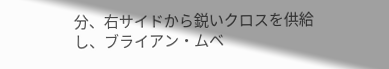分、右サイドから鋭いクロスを供給し、ブライアン・ムベ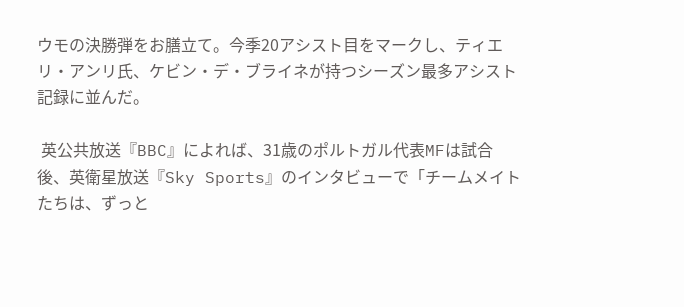ウモの決勝弾をお膳立て。今季20アシスト目をマークし、ティエリ・アンリ氏、ケビン・デ・ブライネが持つシーズン最多アシスト記録に並んだ。

 英公共放送『BBC』によれば、31歳のポルトガル代表MFは試合後、英衛星放送『Sky Sports』のインタビューで「チームメイトたちは、ずっと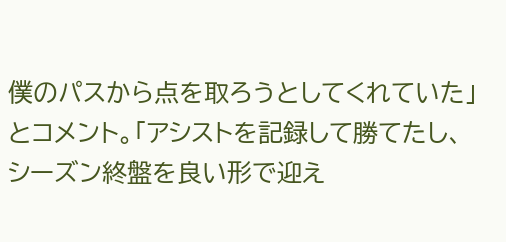僕のパスから点を取ろうとしてくれていた」とコメント。「アシストを記録して勝てたし、シーズン終盤を良い形で迎え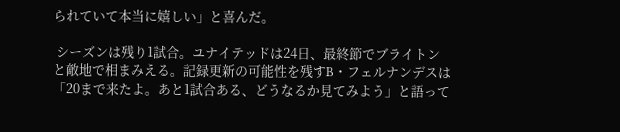られていて本当に嬉しい」と喜んだ。

 シーズンは残り1試合。ユナイテッドは24日、最終節でブライトンと敵地で相まみえる。記録更新の可能性を残すB・フェルナンデスは「20まで来たよ。あと1試合ある、どうなるか見てみよう」と語って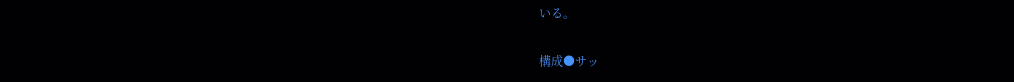いる。

構成●サッ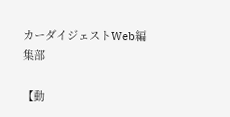カーダイジェストWeb編集部

【動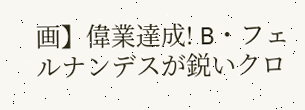画】偉業達成! B・フェルナンデスが鋭いクロ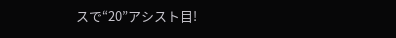スで“20”アシスト目!